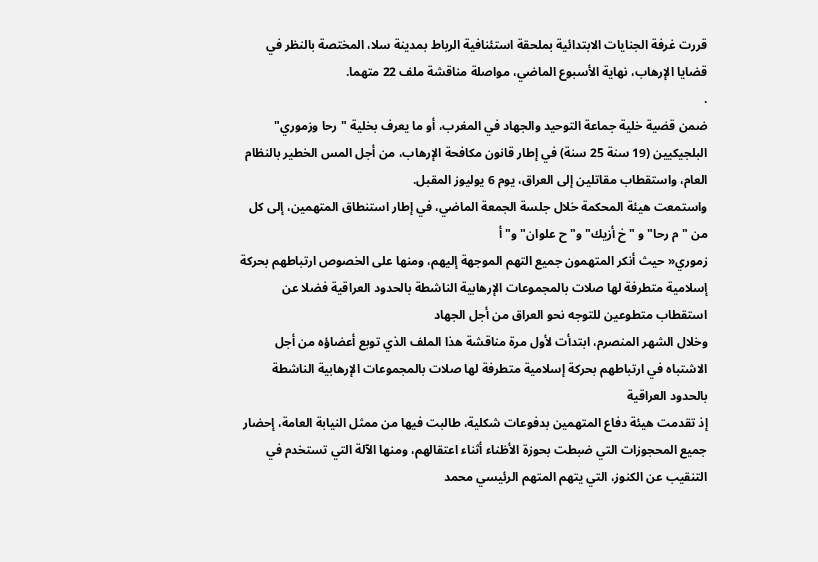قررت غرفة الجنايات الابتدائية بملحقة استئنافية الرباط بمدينة سلا، المختصة بالنظر في قضايا الإرهاب، نهاية الأسبوع الماضي، مواصلة مناقشة ملف 22 متهما.
.
ضمن قضية خلية جماعة التوحيد والجهاد في المغرب، أو ما يعرف بخلية "رحا وزموري" البلجيكيين (19 سنة 25 سنة) في إطار قانون مكافحة الإرهاب، من أجل المس الخطير بالنظام العام، واستقطاب مقاتلين إلى العراق، يوم 6 يوليوز المقبل.
واستمعت هيئة المحكمة خلال جلسة الجمعة الماضي، في إطار استنطاق المتهمين، إلى كل من "م رحا" و "خ أزيك" و"ح علوان" و"أ
زموري« حيث أنكر المتهمون جميع التهم الموجهة إليهم، ومنها على الخصوص ارتباطهم بحركة إسلامية متطرفة لها صلات بالمجموعات الإرهابية الناشطة بالحدود العراقية فضلا عن استقطاب متطوعين للتوجه نحو العراق من أجل الجهاد
وخلال الشهر المنصرم، ابتدأت لأول مرة مناقشة هذا الملف الذي توبع أعضاؤه من أجل الاشتباه في ارتباطهم بحركة إسلامية متطرفة لها صلات بالمجموعات الإرهابية الناشطة بالحدود العراقية
إذ تقدمت هيئة دفاع المتهمين بدفوعات شكلية، طالبت فيها من ممثل النيابة العامة، إحضار جميع المحجوزات التي ضبطت بحوزة الأظناء أثناء اعتقالهم، ومنها الآلة التي تستخدم في التنقيب عن الكنوز، التي يتهم المتهم الرئيسي محمد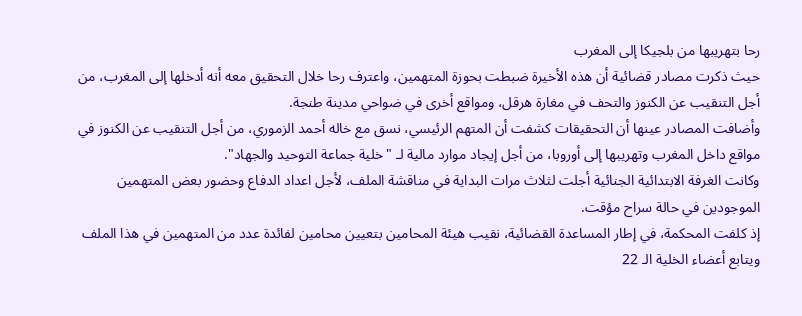رحا بتهريبها من بلجيكا إلى المغرب
حيث ذكرت مصادر قضائية أن هذه الأخيرة ضبطت بحوزة المتهمين، واعترف رحا خلال التحقيق معه أنه أدخلها إلى المغرب، من أجل التنقيب عن الكنوز والتحف في مغارة هرقل، ومواقع أخرى في ضواحي مدينة طنجة.
وأضافت المصادر عينها أن التحقيقات كشفت أن المتهم الرئيسي، نسق مع خاله أحمد الزموري، من أجل التنقيب عن الكنوز في مواقع داخل المغرب وتهريبها إلى أوروبا، من أجل إيجاد موارد مالية لـ "خلية جماعة التوحيد والجهاد".
وكانت الغرفة الابتدائية الجنائية أجلت لثلاث مرات البداية في مناقشة الملف، لأجل اعداد الدفاع وحضور بعض المتهمين الموجودين في حالة سراح مؤقت.
إذ كلفت المحكمة، في إطار المساعدة القضائية، نقيب هيئة المحامين بتعيين محامين لفائدة عدد من المتهمين في هذا الملف ويتابع أعضاء الخلية الـ 22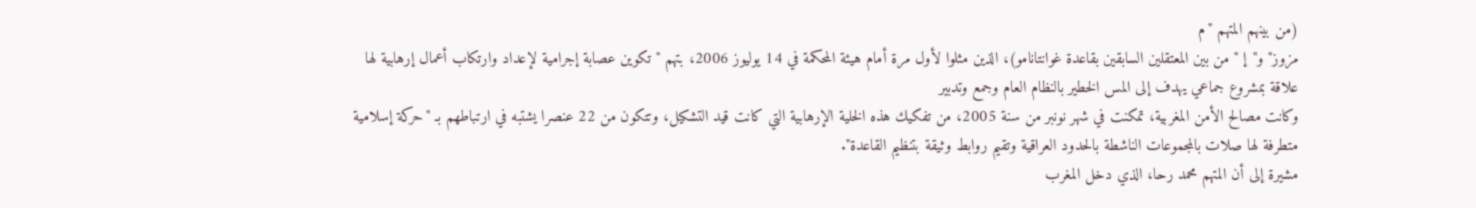(من بينهم المتهم "م
مزوز" و"إ " من بين المعتقلين السابقين بقاعدة غوانتانامو)، الذين مثلوا لأول مرة أمام هيئة المحكمة في 14 يوليوز 2006، بتهم "تكوين عصابة إجرامية لإعداد وارتكاب أعمال إرهابية لها علاقة بمشروع جماعي يهدف إلى المس الخطير بالنظام العام وجمع وتدبير
وكانت مصالح الأمن المغربية، تمكنت في شهر نونبر من سنة 2005، من تفكيك هذه الخلية الإرهابية التي كانت قيد التشكيل، وتتكون من 22 عنصرا يشتبه في ارتباطهم بـ "حركة إسلامية متطرفة لها صلات بالمجموعات الناشطة بالحدود العراقية وتقيم روابط وثيقة بتنظيم القاعدة".
مشيرة إلى أن المتهم محمد رحا، الذي دخل المغرب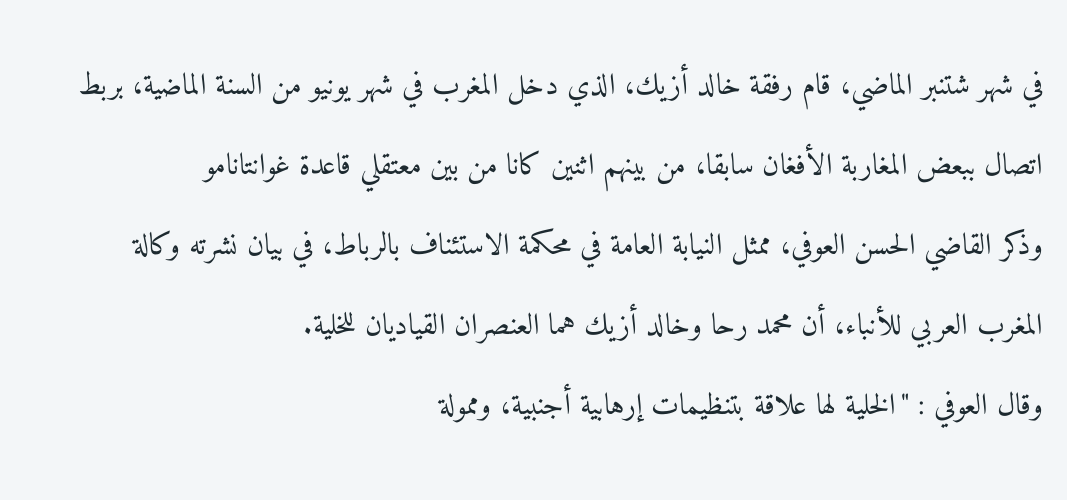في شهر شتنبر الماضي، قام رفقة خالد أزيك، الذي دخل المغرب في شهر يونيو من السنة الماضية، بربط اتصال ببعض المغاربة الأفغان سابقا، من بينهم اثنين كانا من بين معتقلي قاعدة غوانتانامو
وذكر القاضي الحسن العوفي، ممثل النيابة العامة في محكمة الاستئناف بالرباط، في بيان نشرته وكالة المغرب العربي للأنباء، أن محمد رحا وخالد أزيك هما العنصران القياديان للخلية.
وقال العوفي : "الخلية لها علاقة بتنظيمات إرهابية أجنبية، وممولة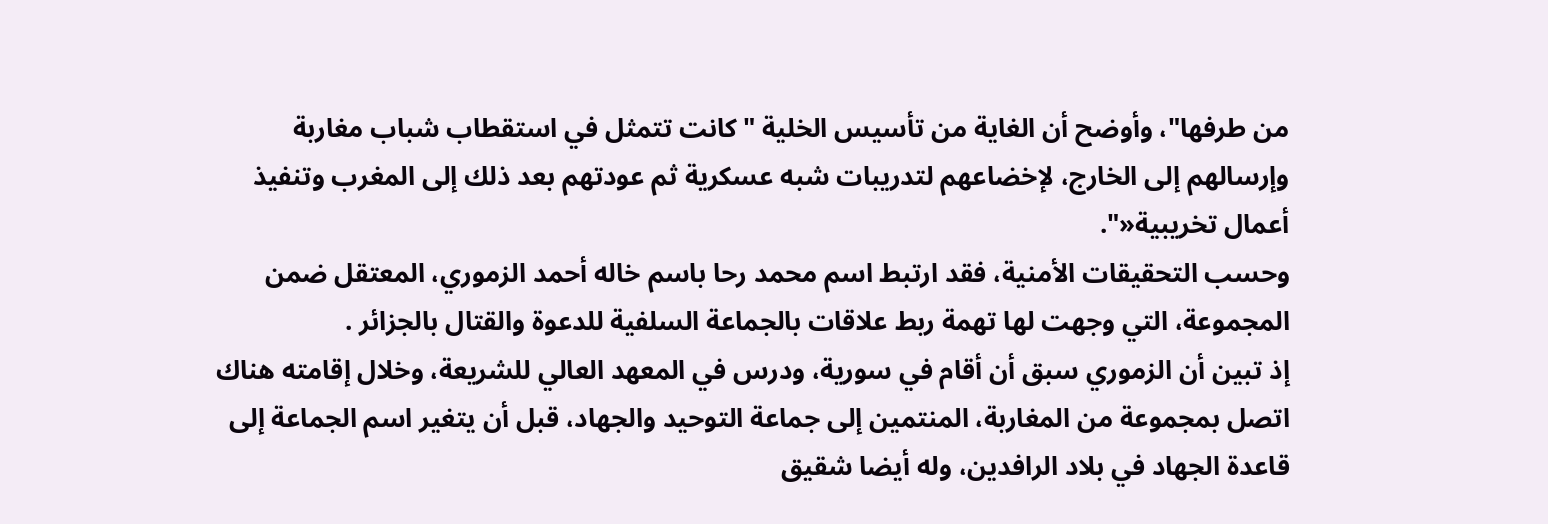من طرفها"، وأوضح أن الغاية من تأسيس الخلية "كانت تتمثل في استقطاب شباب مغاربة وإرسالهم إلى الخارج، لإخضاعهم لتدريبات شبه عسكرية ثم عودتهم بعد ذلك إلى المغرب وتنفيذ أعمال تخريبية«".
وحسب التحقيقات الأمنية، فقد ارتبط اسم محمد رحا باسم خاله أحمد الزموري، المعتقل ضمن المجموعة، التي وجهت لها تهمة ربط علاقات بالجماعة السلفية للدعوة والقتال بالجزائر .
إذ تبين أن الزموري سبق أن أقام في سورية، ودرس في المعهد العالي للشريعة، وخلال إقامته هناك اتصل بمجموعة من المغاربة، المنتمين إلى جماعة التوحيد والجهاد، قبل أن يتغير اسم الجماعة إلى قاعدة الجهاد في بلاد الرافدين، وله أيضا شقيق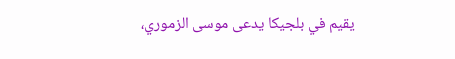يقيم في بلجيكا يدعى موسى الزموري،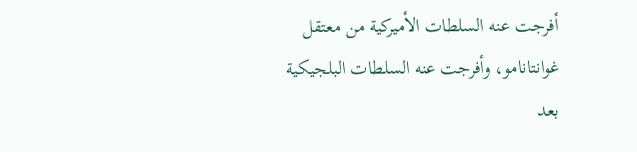أفرجت عنه السلطات الأميركية من معتقل غوانتانامو، وأفرجت عنه السلطات البلجيكية بعد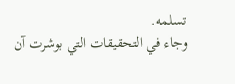تسلمه.
وجاء في التحقيقات التي بوشرت آن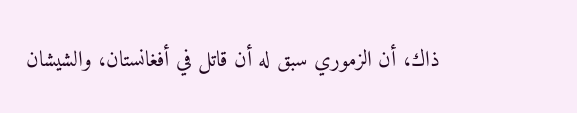ذاك، أن الزموري سبق له أن قاتل في أفغانستان، والشيشان